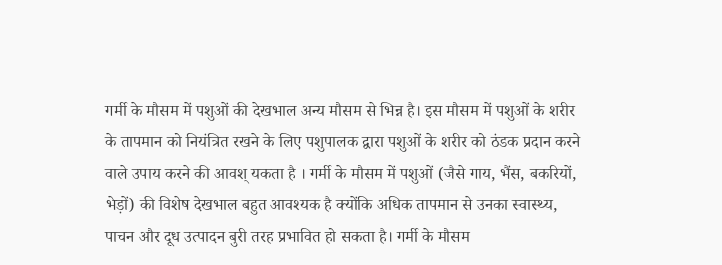गर्मी के मौसम में पशुओं की देखभाल अन्य मौसम से भिन्न है। इस मौसम में पशुओं के शरीर के तापमान को नियंत्रित रखने के लिए पशुपालक द्वारा पशुओं के शरीर को ठंडक प्रदान करने वाले उपाय करने की आवश् यकता है । गर्मी के मौसम में पशुओं (जैसे गाय, भैंस, बकरियों, भेड़ों) की विशेष देखभाल बहुत आवश्यक है क्योंकि अधिक तापमान से उनका स्वास्थ्य, पाचन और दूध उत्पादन बुरी तरह प्रभावित हो सकता है। गर्मी के मौसम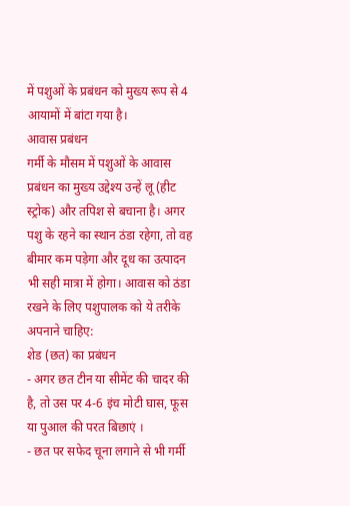में पशुओं के प्रबंधन को मुख्य रूप से 4 आयामों में बांटा गया है।
आवास प्रबंधन
गर्मी के मौसम में पशुओं के आवास प्रबंधन का मुख्य उद्देश्य उन्हें लू (हीट स्ट्रोक) और तपिश से बचाना है। अगर पशु के रहने का स्थान ठंडा रहेगा, तो वह बीमार कम पड़ेगा और दूध का उत्पादन भी सही मात्रा में होगा। आवास को ठंडा रखने के लिए पशुपालक को ये तरीके अपनाने चाहिए:
शेड (छत) का प्रबंधन
- अगर छत टीन या सीमेंट की चादर की है, तो उस पर 4-6 इंच मोटी घास, फूस या पुआल की परत बिछाएं ।
- छत पर सफेद चूना लगाने से भी गर्मी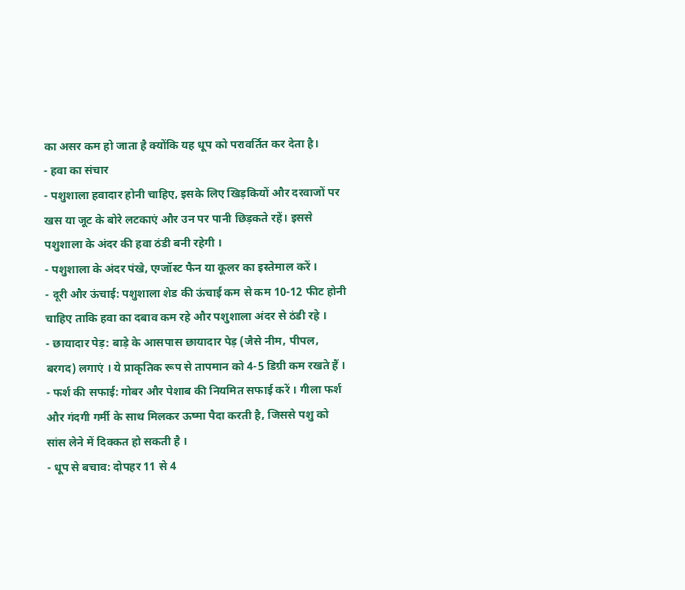का असर कम हो जाता है क्योंकि यह धूप को परावर्तित कर देता है।
- हवा का संचार
- पशुशाला हवादार होनी चाहिए, इसके लिए खिड़कियों और दरवाजों पर खस या जूट के बोरे लटकाएं और उन पर पानी छिड़कते रहें। इससे पशुशाला के अंदर की हवा ठंडी बनी रहेगी ।
- पशुशाला के अंदर पंखे, एग्जॉस्ट फैन या कूलर का इस्तेमाल करें ।
- दूरी और ऊंचाई: पशुशाला शेड की ऊंचाई कम से कम 10-12 फीट होनी चाहिए ताकि हवा का दबाव कम रहे और पशुशाला अंदर से ठंडी रहे ।
- छायादार पेड़: बाड़े के आसपास छायादार पेड़ (जैसे नीम, पीपल, बरगद) लगाएं । ये प्राकृतिक रूप से तापमान को 4-5 डिग्री कम रखते हैं ।
- फर्श की सफाई: गोबर और पेशाब की नियमित सफाई करें । गीला फर्श और गंदगी गर्मी के साथ मिलकर ऊष्मा पैदा करती है, जिससे पशु को सांस लेने में दिक्कत हो सकती है ।
- धूप से बचाव: दोपहर 11 से 4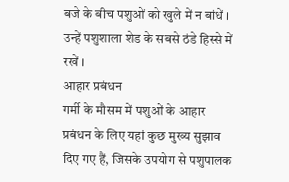बजे के बीच पशुओं को खुले में न बांधें । उन्हें पशुशाला शेड के सबसे ठंडे हिस्से में रखें ।
आहार प्रबंधन
गर्मी के मौसम में पशुओं के आहार प्रबंधन के लिए यहां कुछ मुख्य सुझाव दिए गए हैं, जिसके उपयोग से पशुपालक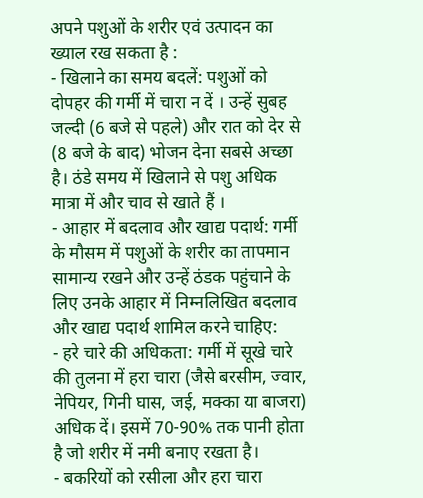अपने पशुओं के शरीर एवं उत्पादन का ख्याल रख सकता है :
- खिलाने का समय बदलें: पशुओं को दोपहर की गर्मी में चारा न दें । उन्हें सुबह जल्दी (6 बजे से पहले) और रात को देर से (8 बजे के बाद) भोजन देना सबसे अच्छा है। ठंडे समय में खिलाने से पशु अधिक मात्रा में और चाव से खाते हैं ।
- आहार में बदलाव और खाद्य पदार्थ: गर्मी के मौसम में पशुओं के शरीर का तापमान सामान्य रखने और उन्हें ठंडक पहुंचाने के लिए उनके आहार में निम्नलिखित बदलाव और खाद्य पदार्थ शामिल करने चाहिए:
- हरे चारे की अधिकता: गर्मी में सूखे चारे की तुलना में हरा चारा (जैसे बरसीम, ज्वार, नेपियर, गिनी घास, जई, मक्का या बाजरा) अधिक दें। इसमें 70-90% तक पानी होता है जो शरीर में नमी बनाए रखता है।
- बकरियों को रसीला और हरा चारा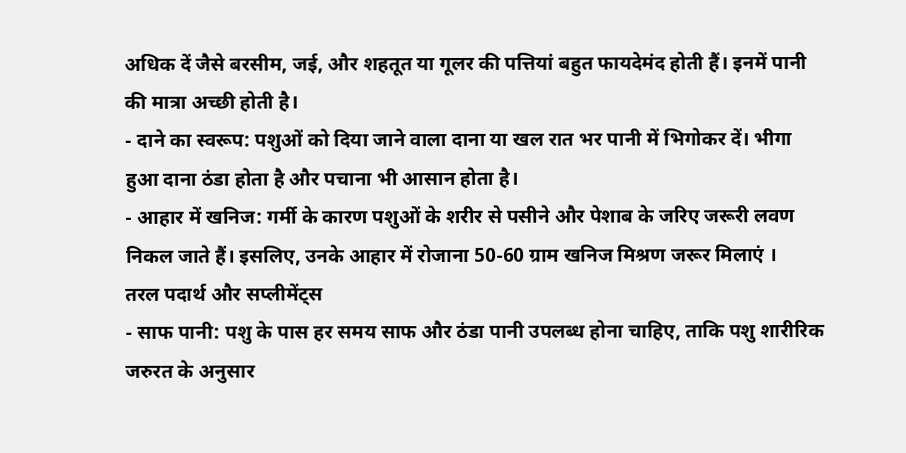अधिक दें जैसे बरसीम, जई, और शहतूत या गूलर की पत्तियां बहुत फायदेमंद होती हैं। इनमें पानी की मात्रा अच्छी होती है।
- दाने का स्वरूप: पशुओं को दिया जाने वाला दाना या खल रात भर पानी में भिगोकर दें। भीगा हुआ दाना ठंडा होता है और पचाना भी आसान होता है।
- आहार में खनिज: गर्मी के कारण पशुओं के शरीर से पसीने और पेशाब के जरिए जरूरी लवण निकल जाते हैं। इसलिए, उनके आहार में रोजाना 50-60 ग्राम खनिज मिश्रण जरूर मिलाएं ।
तरल पदार्थ और सप्लीमेंट्स
- साफ पानी: पशु के पास हर समय साफ और ठंडा पानी उपलब्ध होना चाहिए, ताकि पशु शारीरिक जरुरत के अनुसार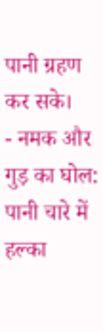पानी ग्रहण कर सके।
- नमक और गुड़ का घोल: पानी चारे में हल्का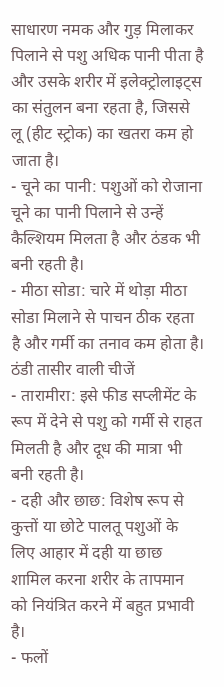साधारण नमक और गुड़ मिलाकर पिलाने से पशु अधिक पानी पीता है और उसके शरीर में इलेक्ट्रोलाइट्स का संतुलन बना रहता है, जिससे लू (हीट स्ट्रोक) का खतरा कम हो जाता है।
- चूने का पानी: पशुओं को रोजाना चूने का पानी पिलाने से उन्हें कैल्शियम मिलता है और ठंडक भी बनी रहती है।
- मीठा सोडा: चारे में थोड़ा मीठा सोडा मिलाने से पाचन ठीक रहता है और गर्मी का तनाव कम होता है।
ठंडी तासीर वाली चीजें
- तारामीरा: इसे फीड सप्लीमेंट के रूप में देने से पशु को गर्मी से राहत मिलती है और दूध की मात्रा भी बनी रहती है।
- दही और छाछ: विशेष रूप से कुत्तों या छोटे पालतू पशुओं के लिए आहार में दही या छाछ शामिल करना शरीर के तापमान को नियंत्रित करने में बहुत प्रभावी है।
- फलों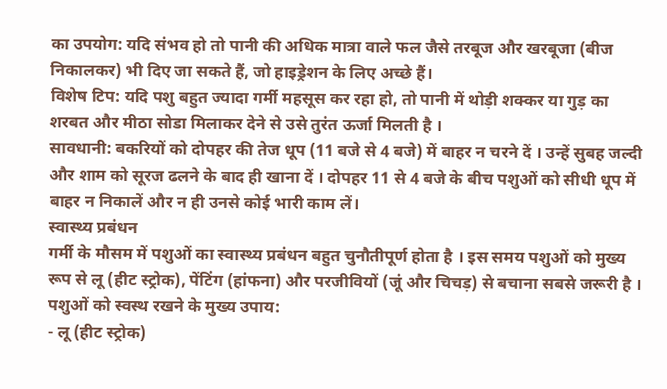का उपयोग: यदि संभव हो तो पानी की अधिक मात्रा वाले फल जैसे तरबूज और खरबूजा (बीज निकालकर) भी दिए जा सकते हैं, जो हाइड्रेशन के लिए अच्छे हैं।
विशेष टिप: यदि पशु बहुत ज्यादा गर्मी महसूस कर रहा हो, तो पानी में थोड़ी शक्कर या गुड़ का शरबत और मीठा सोडा मिलाकर देने से उसे तुरंत ऊर्जा मिलती है ।
सावधानी: बकरियों को दोपहर की तेज धूप (11 बजे से 4 बजे) में बाहर न चरने दें । उन्हें सुबह जल्दी और शाम को सूरज ढलने के बाद ही खाना दें । दोपहर 11 से 4 बजे के बीच पशुओं को सीधी धूप में बाहर न निकालें और न ही उनसे कोई भारी काम लें।
स्वास्थ्य प्रबंधन
गर्मी के मौसम में पशुओं का स्वास्थ्य प्रबंधन बहुत चुनौतीपूर्ण होता है । इस समय पशुओं को मुख्य रूप से लू (हीट स्ट्रोक), पेंटिंग (हांफना) और परजीवियों (जूं और चिचड़) से बचाना सबसे जरूरी है । पशुओं को स्वस्थ रखने के मुख्य उपाय:
- लू (हीट स्ट्रोक)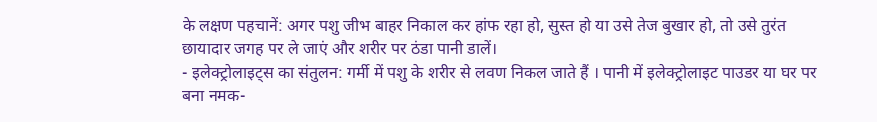के लक्षण पहचानें: अगर पशु जीभ बाहर निकाल कर हांफ रहा हो, सुस्त हो या उसे तेज बुखार हो, तो उसे तुरंत छायादार जगह पर ले जाएं और शरीर पर ठंडा पानी डालें।
- इलेक्ट्रोलाइट्स का संतुलन: गर्मी में पशु के शरीर से लवण निकल जाते हैं । पानी में इलेक्ट्रोलाइट पाउडर या घर पर बना नमक-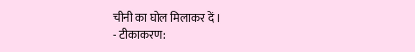चीनी का घोल मिलाकर दें ।
- टीकाकरण: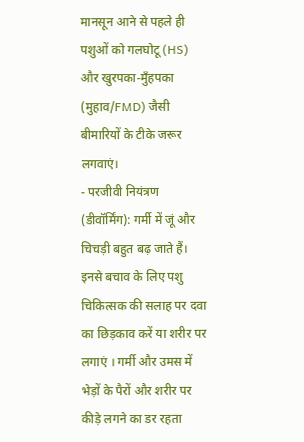मानसून आने से पहले ही पशुओं को गलघोटू (HS) और खुरपका-मुँहपका (मुहाव/FMD) जैसी बीमारियों के टीके जरूर लगवाएं।
- परजीवी नियंत्रण (डीवॉर्मिंग): गर्मी में जूं और चिचड़ी बहुत बढ़ जाते हैं। इनसे बचाव के लिए पशु चिकित्सक की सलाह पर दवा का छिड़काव करें या शरीर पर लगाएं । गर्मी और उमस में भेड़ों के पैरों और शरीर पर कीड़े लगने का डर रहता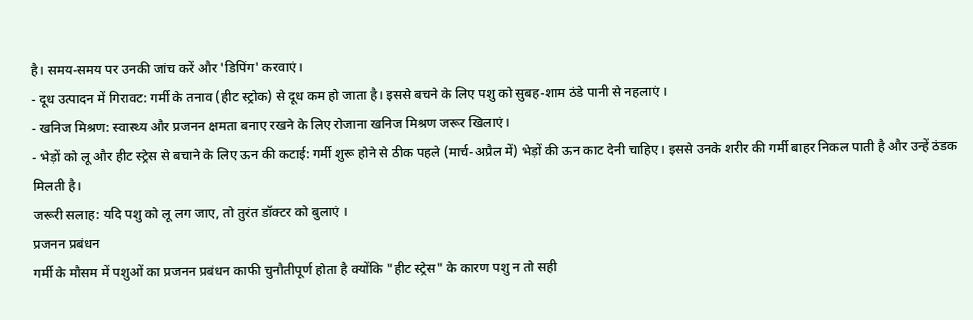है। समय-समय पर उनकी जांच करें और 'डिपिंग' करवाएं।
- दूध उत्पादन में गिरावट: गर्मी के तनाव (हीट स्ट्रोक) से दूध कम हो जाता है। इससे बचने के लिए पशु को सुबह-शाम ठंडे पानी से नहलाएं ।
- खनिज मिश्रण: स्वास्थ्य और प्रजनन क्षमता बनाए रखने के लिए रोजाना खनिज मिश्रण जरूर खिलाएं।
- भेड़ों को लू और हीट स्ट्रेस से बचाने के लिए ऊन की कटाई: गर्मी शुरू होने से ठीक पहले (मार्च-अप्रैल में) भेड़ों की ऊन काट देनी चाहिए। इससे उनके शरीर की गर्मी बाहर निकल पाती है और उन्हें ठंडक मिलती है।
जरूरी सलाह: यदि पशु को लू लग जाए, तो तुरंत डॉक्टर को बुलाएं ।
प्रजनन प्रबंधन
गर्मी के मौसम में पशुओं का प्रजनन प्रबंधन काफी चुनौतीपूर्ण होता है क्योंकि "हीट स्ट्रेस" के कारण पशु न तो सही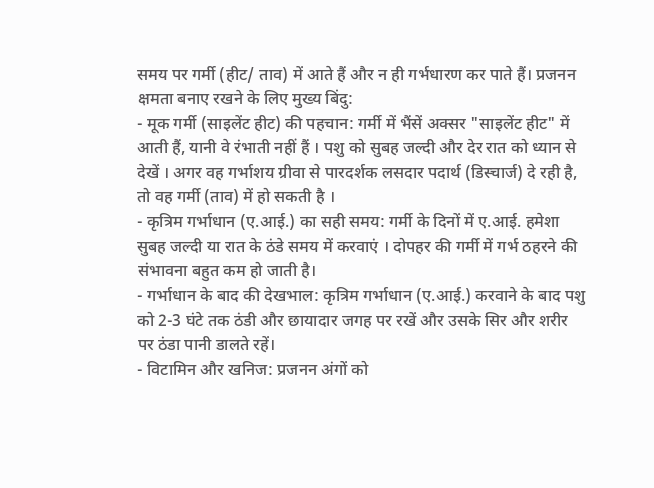समय पर गर्मी (हीट/ ताव) में आते हैं और न ही गर्भधारण कर पाते हैं। प्रजनन क्षमता बनाए रखने के लिए मुख्य बिंदु:
- मूक गर्मी (साइलेंट हीट) की पहचान: गर्मी में भैंसें अक्सर "साइलेंट हीट" में आती हैं, यानी वे रंभाती नहीं हैं । पशु को सुबह जल्दी और देर रात को ध्यान से देखें । अगर वह गर्भाशय ग्रीवा से पारदर्शक लसदार पदार्थ (डिस्चार्ज) दे रही है, तो वह गर्मी (ताव) में हो सकती है ।
- कृत्रिम गर्भाधान (ए.आई.) का सही समय: गर्मी के दिनों में ए.आई. हमेशा सुबह जल्दी या रात के ठंडे समय में करवाएं । दोपहर की गर्मी में गर्भ ठहरने की संभावना बहुत कम हो जाती है।
- गर्भाधान के बाद की देखभाल: कृत्रिम गर्भाधान (ए.आई.) करवाने के बाद पशु को 2-3 घंटे तक ठंडी और छायादार जगह पर रखें और उसके सिर और शरीर पर ठंडा पानी डालते रहें।
- विटामिन और खनिज: प्रजनन अंगों को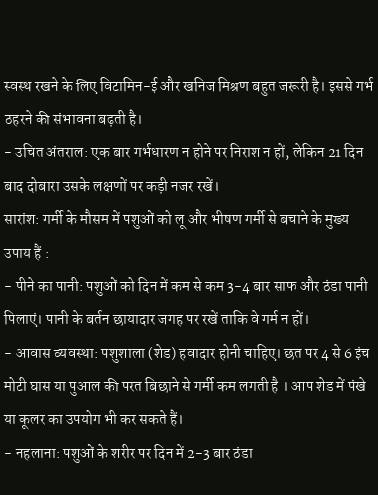स्वस्थ रखने के लिए विटामिन-ई और खनिज मिश्रण बहुत जरूरी है। इससे गर्भ ठहरने की संभावना बढ़ती है।
- उचित अंतराल: एक बार गर्भधारण न होने पर निराश न हों, लेकिन 21 दिन बाद दोबारा उसके लक्षणों पर कड़ी नजर रखें।
सारांश: गर्मी के मौसम में पशुओं को लू और भीषण गर्मी से बचाने के मुख्य उपाय हैं :
- पीने का पानी: पशुओं को दिन में कम से कम 3-4 बार साफ और ठंडा पानी पिलाएं। पानी के बर्तन छायादार जगह पर रखें ताकि वे गर्म न हों।
- आवास व्यवस्था: पशुशाला (शेड) हवादार होनी चाहिए। छत पर 4 से 6 इंच मोटी घास या पुआल की परत बिछाने से गर्मी कम लगती है । आप शेड में पंखे या कूलर का उपयोग भी कर सकते हैं।
- नहलाना: पशुओं के शरीर पर दिन में 2-3 बार ठंडा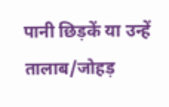पानी छिड़कें या उन्हें तालाब/जोहड़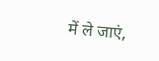में ले जाएं,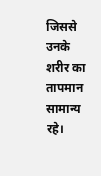जिससे उनके शरीर का तापमान सामान्य रहे।